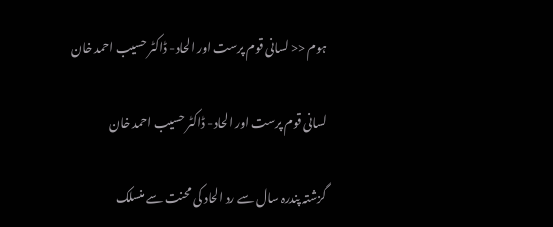ہوم << لسانی قوم پرست اور الحاد- ڈاکٹر حسیب احمد خان

لسانی قوم پرست اور الحاد- ڈاکٹر حسیب احمد خان

گزشتہ پندرہ سال سے رد الحاد کی محنت سے منسلک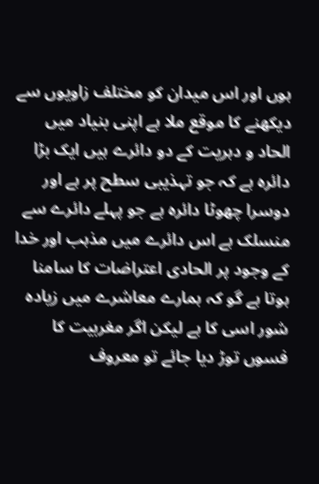ہوں اور اس میدان کو مختلف زاویوں سے دیکھنے کا موقع ملا ہے اپنی بنیاد میں الحاد و دہریت کے دو دائرے ہیں ایک بڑا دائرہ ہے کہ جو تہذیبی سطح پر ہے اور دوسرا چھوٹا دائرہ ہے جو پہلے دائرے سے منسلک ہے اس دائرے میں مذہب اور خدا کے وجود پر الحادی اعتراضات کا سامنا ہوتا ہے گو کہ ہمارے معاشرے میں زیادہ شور اسی کا ہے لیکن اگر مغربیت کا فسوں توڑ دیا جائے تو معروف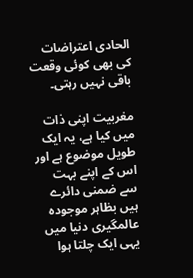الحادی اعتراضات کی بھی کوئی وقعت باقی نہیں رہتی۔

مغربیت اپنی ذات میں کیا ہے، یہ ایک طویل موضوع ہے اور اس کے اپنے بہت سے ضمنی دائرے ہیں بظاہر موجودہ عالمگیری دنیا میں یہی ایک چلتا ہوا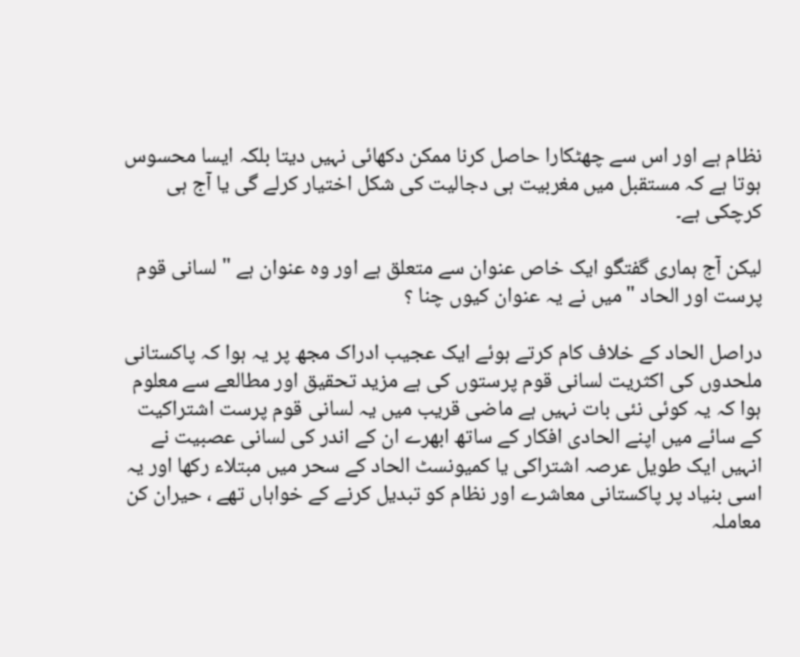نظام ہے اور اس سے چھٹکارا حاصل کرنا ممکن دکھائی نہیں دیتا بلکہ ایسا محسوس ہوتا ہے کہ مستقبل میں مغربیت ہی دجالیت کی شکل اختیار کرلے گی یا آج ہی کرچکی ہے۔

لیکن آج ہماری گفتگو ایک خاص عنوان سے متعلق ہے اور وہ عنوان ہے " لسانی قوم پرست اور الحاد " میں نے یہ عنوان کیوں چنا ؟

دراصل الحاد کے خلاف کام کرتے ہوئے ایک عجیب ادراک مجھ پر یہ ہوا کہ پاکستانی ملحدوں کی اکثریت لسانی قوم پرستوں کی ہے مزید تحقیق اور مطالعے سے معلوم ہوا کہ یہ کوئی نئی بات نہیں ہے ماضی قریب میں یہ لسانی قوم پرست اشتراکیت کے سائے میں اپنے الحادی افکار کے ساتھ ابھرے ان کے اندر کی لسانی عصبیت نے انہیں ایک طویل عرصہ اشتراکی یا کمیونسٹ الحاد کے سحر میں مبتلاء رکھا اور یہ اسی بنیاد پر پاکستانی معاشرے اور نظام کو تبدیل کرنے کے خواہاں تھے ، حیران کن معاملہ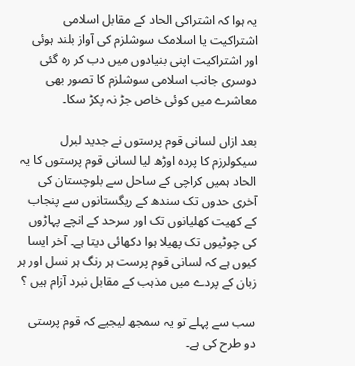یہ ہوا کہ اشتراکی الحاد کے مقابل اسلامی اشتراکیت یا اسلامک سوشلزم کی آواز بلند ہوئی اور اشتراکیت اپنی بنیادوں میں دب کر رہ گئی دوسری جانب اسلامی سوشلزم کا تصور بھی معاشرے میں کوئی خاص جڑ نہ پکڑ سکا۔

بعد ازاں لسانی قوم پرستوں نے جدید لبرل سیکولرزم کا پردہ اوڑھ لیا لسانی قوم پرستوں کا یہ الحاد ہمیں کراچی کے ساحل سے بلوچستان کی آخری حدوں تک سندھ کے ریگستانوں سے پنجاب کے کھیت کھلیانوں تک اور سرحد کے انچے پہاڑوں کی چوٹیوں تک پھیلا ہوا دکھائی دیتا ہے۔ آخر ایسا کیوں ہے کہ لسانی قوم پرست ہر رنگ ہر نسل اور ہر زبان کے پردے میں مذہب کے مقابل نبرد آزام ہیں ؟

سب سے پہلے تو یہ سمجھ لیجیے کہ قوم پرستی دو طرح کی ہے۔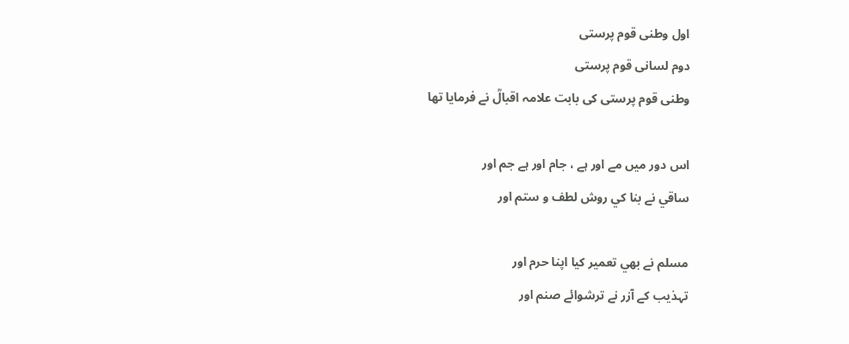اول وطنی قوم پرستی
دوم لسانی قوم پرستی
وطنی قوم پرستی کی بابت علامہ اقبالؒ نے فرمایا تھا

اس دور ميں مے اور ہے ، جام اور ہے جم اور
ساقي نے بنا کي روش لطف و ستم اور

مسلم نے بھي تعمير کيا اپنا حرم اور
تہذيب کے آزر نے ترشوائے صنم اور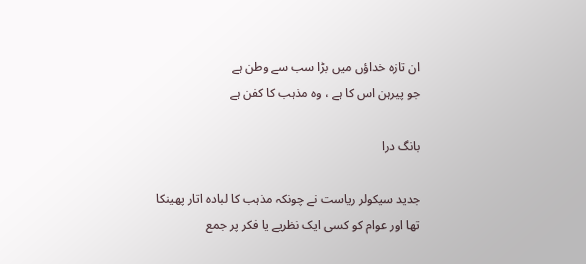ان تازہ خداؤں ميں بڑا سب سے وطن ہے
جو پيرہن اس کا ہے ، وہ مذہب کا کفن ہے

بانگ درا

جدید سیکولر ریاست نے چونکہ مذہب کا لبادہ اتار پھینکا تھا اور عوام کو کسی ایک نظریے یا فکر پر جمع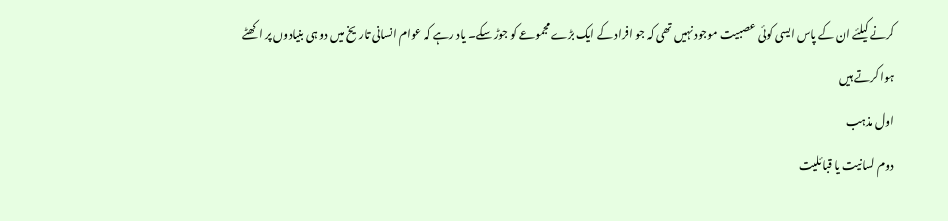کرنے کیلئے ان کے پاس ایسی کوئی عصبیت موجود نہیں تھی کہ جو افراد کے ایک بڑے مجموعے کو جوڑ سکے۔ یاد رہے کہ عوام انسانی تاریخ میں دو ہی بنیادوں پر اکھٹے ہوا کرتے ہیں
اول مذہب
دوم لسانیت یا قبائلیت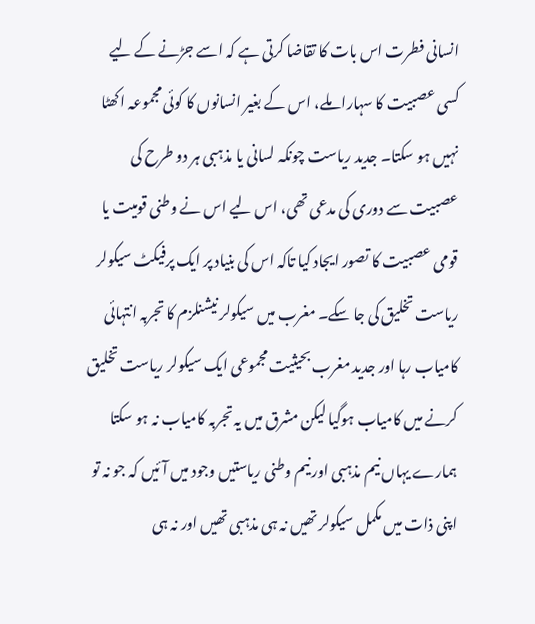انسانی فطرت اس بات کا تقاضا کرتی ہے کہ اسے جڑنے کے لیے کسی عصبیت کا سہارا ملے، اس کے بغیر انسانوں کا کوئی مجموعہ اکھٹا نہیں ہو سکتا۔ جدید ریاست چونکہ لسانی یا مذہبی ہر دو طرح کی عصبیت سے دوری کی مدعی تھی، اس لیے اس نے وطنی قومیت یا قومی عصبیت کا تصور ایجاد کیا تاکہ اس کی بنیاد پر ایک پرفیکٹ سیکولر ریاست تخلیق کی جا سکے۔ مغرب میں سیکولر نیشنلزم کا تجربہ انتہائی کامیاب رہا اور جدید مغرب بحیثیت مجموعی ایک سیکولر ریاست تخلیق کرنے میں کامیاب ہوگیا لیکن مشرق میں یہ تجربہ کامیاب نہ ہو سکتا ہمارے یہاں نیم مذہبی اور نیم وطنی ریاستیں وجود میں آئیں کہ جو نہ تو اپنی ذات میں مکمل سیکولر تھیں نہ ہی مذہبی تھیں اور نہ ہی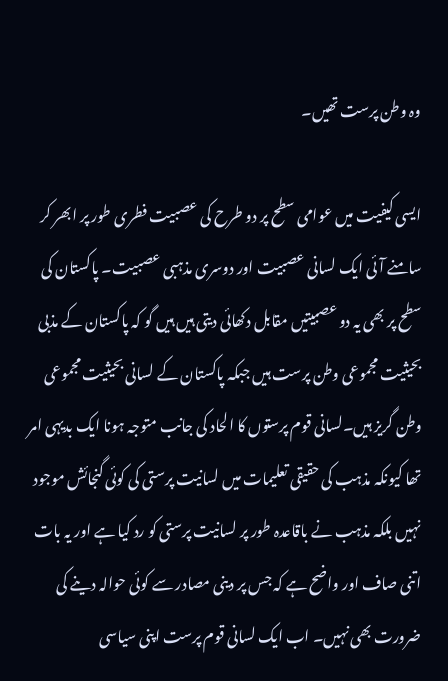وہ وطن پرست تھیں۔

ایسی کیفیت میں عوامی سطح پر دو طرح کی عصبیت فطری طور پر ابھر کر سامنے آئی ایک لسانی عصبیت اور دوسری مذہبی عصبیت۔ پاکستان کی سطح پر بھی یہ دو عصبیتیں مقابل دکھائی دیتی ہیں ہیں گو کہ پاکستان کے مذبی بحیثیت مجموعی وطن پرست ہیں جبکہ پاکستان کے لسانی بحیثیت مجموعی وطن گریز ہیں۔لسانی قوم پرستوں کا الحاد کی جانب متوجہ ہونا ایک بدیہی امر تھا کیونکہ مذہب کی حقیقی تعلیمات میں لسانیت پرستی کی کوئی گنجائش موجود نہیں بلکہ مذہب نے باقاعدہ طور پر لسانیت پرستی کو رد کیا ہے اور یہ بات اتنی صاف اور واضح ہے کہ جس پر دینی مصادر سے کوئی حوالہ دینے کی ضرورت بھی نہیں۔ اب ایک لسانی قوم پرست اپنی سیاسی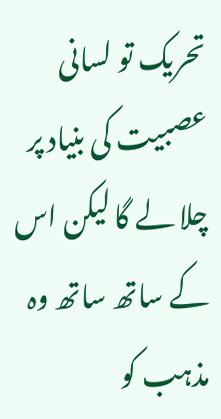تحریک تو لسانی عصبیت کی بنیاد پر چلا لے گا لیکن اس کے ساتھ ساتھ وہ مذہب کو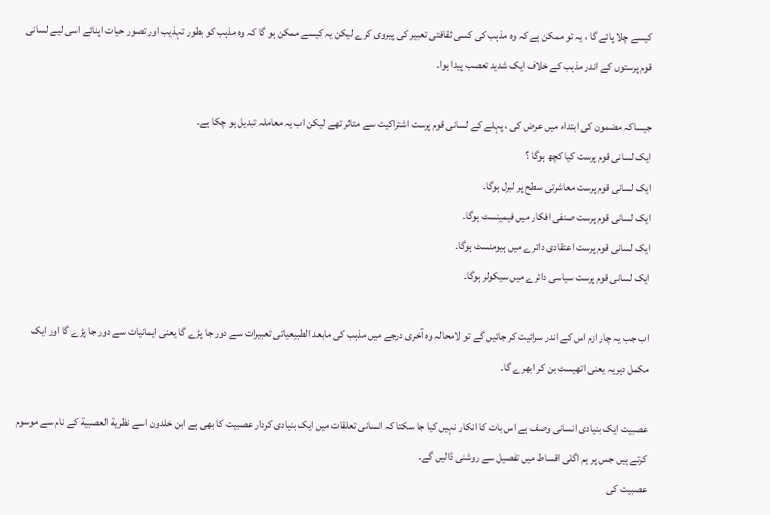کیسے چلا پائے گا ، یہ تو ممکن ہے کہ وہ مذہب کی کسی ثقافتی تعبیر کی پیروی کرے لیکن یہ کیسے ممکن ہو گا کہ وہ مذہب کو بطور تہذیب اور تصور حیات اپنائے اسی لیے لسانی قوم پرستوں کے اندر مذہب کے خلاف ایک شدید تعصب پیدا ہوا۔

جیساکہ مضمون کی ابتداء میں عرض کی ، پہلے کے لسانی قوم پرست اشتراکیت سے متاثر تھے لیکن اب یہ معاملہ تبدیل ہو چکا ہے۔
ایک لسانی قوم پرست کیا کچھ ہوگا ؟
ایک لسانی قوم پرست معاشرتی سطح پر لبرل ہوگا۔
ایک لسانی قوم پرست صنفی افکار میں فیمینسٹ ہوگا۔
ایک لسانی قوم پرست اعتقادی دائرے میں ہیومنسٹ ہوگا۔
ایک لسانی قوم پرست سیاسی دائرے میں سیکولر ہوگا۔

اب جب یہ چار ازم اس کے اندر سرائیت کر جائیں گے تو لامحالہ وہ آخری درجے میں مذہب کی مابعد الطبیعیاتی تعبیرات سے دور جا پڑے گا یعنی ایمانیات سے دور جا پڑے گا اور ایک مکمل دہریہ یعنی اتھیسٹ بن کر ابھرے گا۔

عصبیت ایک بنیادی انسانی وصف ہے اس بات کا انکار نہیں کیا جا سکتا کہ انسانی تعلقات میں ایک بنیادی کردار عصبیت کا بھی ہے ابن خلدون اسے نظرية العصبية کے نام سے موسوم کرتے ہیں جس پر ہم اگلی اقساط میں تفصیل سے روشنی ڈالیں گے۔
عصبیت کی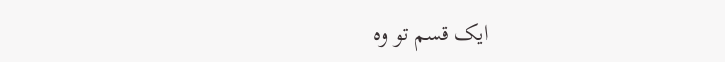ایک قسم تو وہ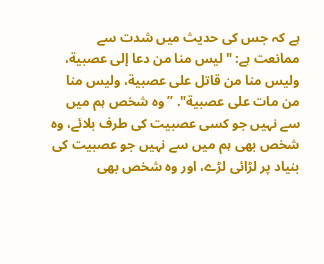ہے کہ جس کی حدیث میں شدت سے ممانعت ہے: " ليس منا من دعا إلى عصبية، وليس منا من قاتل على عصبية، وليس منا من مات على عصبية". ”وہ شخص ہم میں سے نہیں جو کسی عصبیت کی طرف بلائے، وہ شخص بھی ہم میں سے نہیں جو عصبیت کی بنیاد پر لڑائی لڑے، اور وہ شخص بھی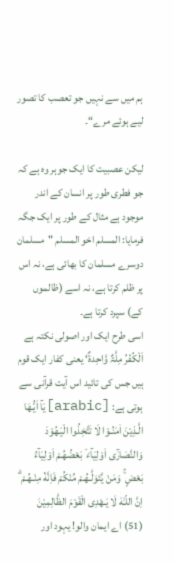ہم میں سے نہیں جو تعصب کا تصور لیے ہوئے مرے“۔

لیکن عصبیت کا ایک جوہر وہ ہے کہ جو فطری طور پر انسان کے اندر موجود ہے مثال کے طور پر ایک جگہ فرمایا: المسلم اخو المسلم "مسلمان دوسرے مسلمان کا بھائی ہے، نہ اس پر ظلم کرتا ہے، نہ اسے (ظالموں کے) سپرد کرتا ہے۔
اسی طرح ایک اور اصولی نکتہ ہے اَلْکُفْرُ مِلَّۃٌ وَّاحِدۃٌ‘ یعنی کفار ایک قوم ہیں جس کی تائید اس آیت قرآنی سے ہوتی ہے: [arabic]يَآ اَيُّـهَا الَّـذِيْنَ اٰمَنُـوْا لَا تَتَّخِذُوا الْيَـهُوْدَ وَالنَّصَارٰٓى اَوْلِيَآءَ ۘ بَعْضُهُـمْ اَوْلِيَآءُ بَعْضٍ ۚ وَمَنْ يَّتَوَلَّـهُـمْ مِّنْكُمْ فَاِنَّهٝ مِنْـهُـمْ ۗ اِنَّ اللّـٰهَ لَا يَـهْدِى الْقَوْمَ الظَّالِمِيْنَ (51) اے ایمان والو! یہود اور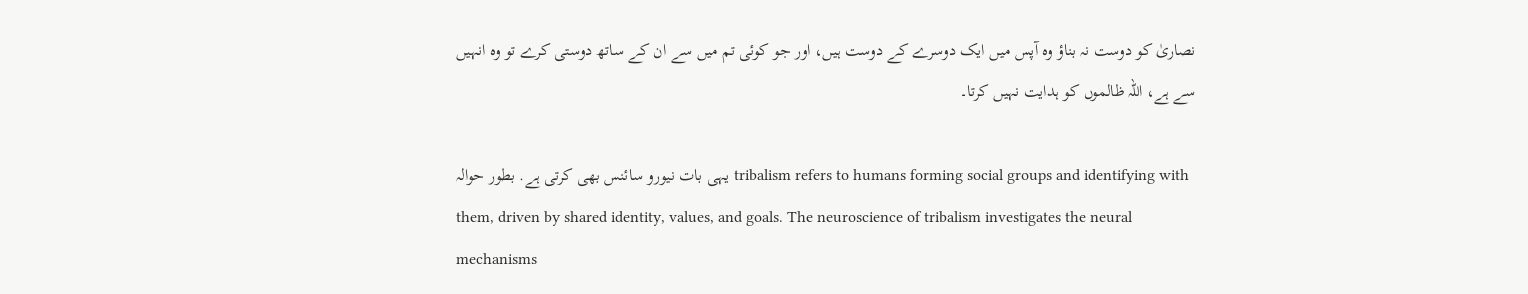نصاریٰ کو دوست نہ بناؤ وہ آپس میں ایک دوسرے کے دوست ہیں، اور جو کوئی تم میں سے ان کے ساتھ دوستی کرے تو وہ انہیں سے ہے، اللہ ظالموں کو ہدایت نہیں کرتا۔

یہی بات نیورو سائنس بھی کرتی ہے. بطور حوالہ tribalism refers to humans forming social groups and identifying with them, driven by shared identity, values, and goals. The neuroscience of tribalism investigates the neural mechanisms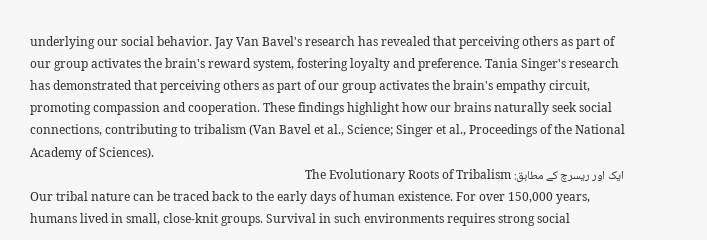underlying our social behavior. Jay Van Bavel's research has revealed that perceiving others as part of our group activates the brain's reward system, fostering loyalty and preference. Tania Singer's research has demonstrated that perceiving others as part of our group activates the brain's empathy circuit, promoting compassion and cooperation. These findings highlight how our brains naturally seek social connections, contributing to tribalism (Van Bavel et al., Science; Singer et al., Proceedings of the National Academy of Sciences).
ایک اور ریسرچ کے مطابق: The Evolutionary Roots of Tribalism
Our tribal nature can be traced back to the early days of human existence. For over 150,000 years, humans lived in small, close-knit groups. Survival in such environments requires strong social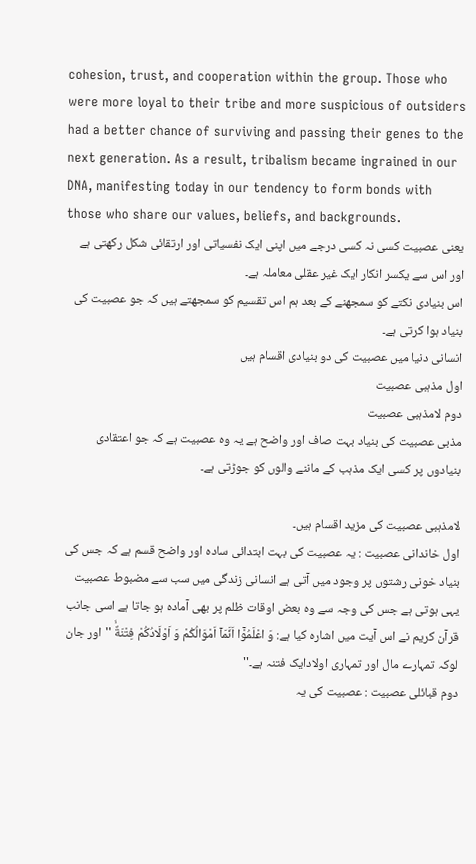cohesion, trust, and cooperation within the group. Those who were more loyal to their tribe and more suspicious of outsiders had a better chance of surviving and passing their genes to the next generation. As a result, tribalism became ingrained in our DNA, manifesting today in our tendency to form bonds with those who share our values, beliefs, and backgrounds.
یعنی عصبیت کسی نہ کسی درجے میں اپنی ایک نفسیاتی اور ارتقائی شکل رکھتی ہے اور اس سے یکسر انکار ایک غیر عقلی معاملہ ہے۔
اس بنیادی نکتے کو سمجھنے کے بعد ہم اس تقسیم کو سمجھتے ہیں کہ جو عصبیت کی بنیاد ہوا کرتی ہے۔
انسانی دنیا میں عصبیت کی دو بنیادی اقسام ہیں
اول مذہبی عصبیت
دوم لامذہبی عصبیت
مذبی عصبیت کی بنیاد بہت صاف اور واضح ہے یہ وہ عصبیت ہے کہ جو اعتقادی بنیادوں پر کسی ایک مذہب کے ماننے والوں کو جوڑتی ہے۔

لامذہبی عصبیت کی مزید اقسام ہیں۔
اول خاندانی عصبیت : یہ عصبیت کی بہت ابتدائی سادہ اور واضح قسم ہے کہ جس کی بنیاد خونی رشتوں پر وجود میں آتی ہے انسانی زندگی میں سب سے مضبوط عصبیت یہی ہوتی ہے جس کی وجہ سے وہ بعض اوقات ظلم پر بھی آمادہ ہو جاتا ہے اسی جانب قرآن کریم نے اس آیت میں اشارہ کیا ہے: وَ اعْلَمُوْۤا اَنَّمَاۤ اَمْوَالُكُمْ وَ اَوْلَادُكُمْ فِتْنَةٌۙ ''اور جان لوکہ تمہارے مال اور تمہاری اولادایک فتنہ ہے۔''
دوم قبائلی عصبیت : عصبیت کی یہ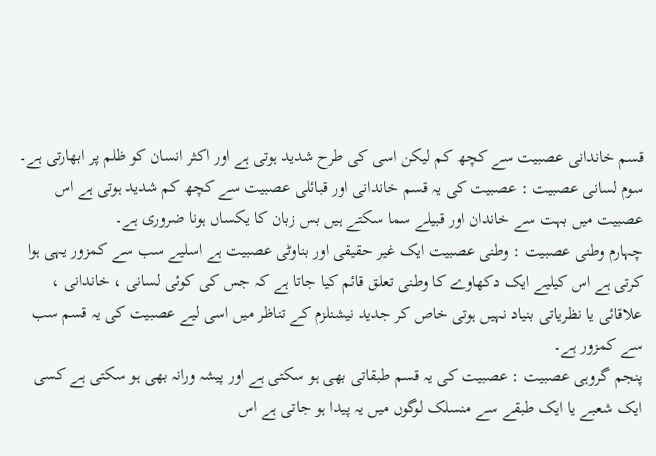قسم خاندانی عصبیت سے کچھ کم لیکن اسی کی طرح شدید ہوتی ہے اور اکثر انسان کو ظلم پر ابھارتی ہے۔
سوم لسانی عصبیت : عصبیت کی یہ قسم خاندانی اور قبائلی عصبیت سے کچھ کم شدید ہوتی ہے اس عصبیت میں بہت سے خاندان اور قبیلے سما سکتے ہیں بس زبان کا یکساں ہونا ضروری ہے۔
چہارم وطنی عصبیت : وطنی عصبیت ایک غیر حقیقی اور بناوٹی عصبیت ہے اسلیے سب سے کمزور یہی ہوا کرتی ہے اس کیلیے ایک دکھاوے کا وطنی تعلق قائم کیا جاتا ہے کہ جس کی کوئی لسانی ، خاندانی ، علاقائی یا نظریاتی بنیاد نہیں ہوتی خاص کر جدید نیشنلزم کے تناظر میں اسی لیے عصبیت کی یہ قسم سب سے کمزور ہے۔
پنجم گروہی عصبیت : عصبیت کی یہ قسم طبقاتی بھی ہو سکتی ہے اور پیشہ ورانہ بھی ہو سکتی ہے کسی ایک شعبے یا ایک طبقے سے منسلک لوگوں میں یہ پیدا ہو جاتی ہے اس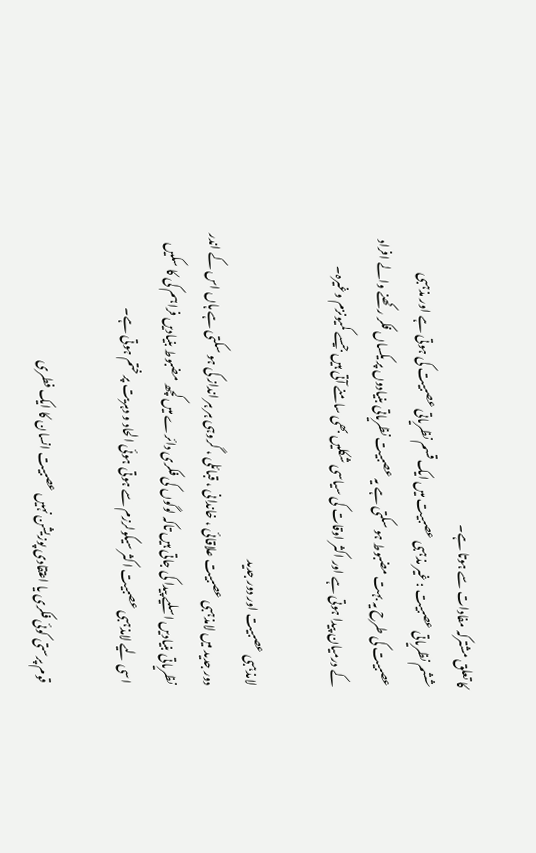کا تعلق مشترکہ مفادات سے ہوتا ہے۔
ششم نظریاتی عصبیت : غیر مذہبی عصبیت میں ایک قسم نظریاتی عصبیت کی ہوتی ہے اور مذہبی عصبیت کی طرح یہ بہت مضبوط ہو سکتی ہے یہ عصبیت نظریاتی بنیادوں پر یکساں فکر رکھنے والے افراد کے درمیان پیدا ہوتی ہے اور اکثر اوقات کی سیاسی شکلیں بھی سامنے آتی ہیں جیسے کمیونزم وغیرہ۔

لامذہبی عصبیت اور دور جدید
دور جدید میں لامذہبی عصبیت علاقائی ، خاندانی ، قبائلی ، گروہی ہر ہر انداز کی ہو سکتی ہے ہاں اس کے اندر نظریاتی بنیادیں اسلیے پیدا کی جاتی ہیں تاکہ لوگوں کی فکری دائرے میں کچھ مضبوط بنیادیں فراہم کی کا سکیں اسی لیے لامذہبی عصبیت اکثر سیکولرزم سے ہوتی ہوئی الحاد و دہریت پر ختم ہوتی ہے۔

قوم پرستی کوئی فکری یا اعتقادی پوزیشن نہیں عصبیت انسان کا ایک فطری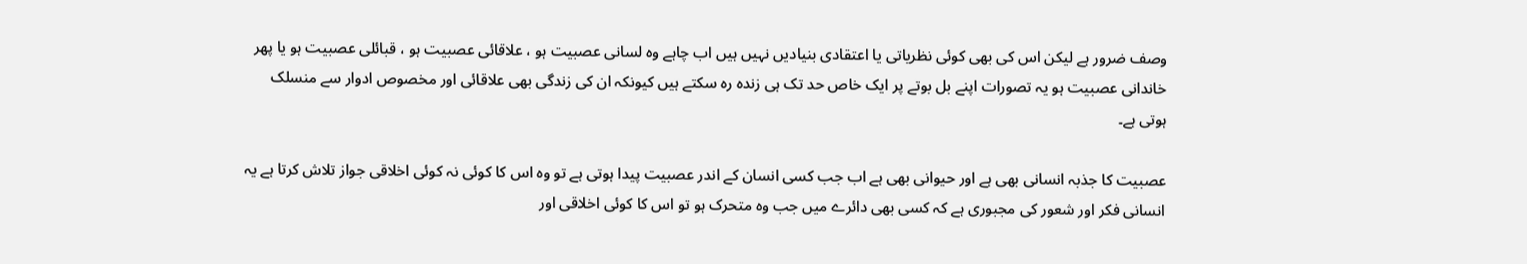وصف ضرور ہے لیکن اس کی بھی کوئی نظریاتی یا اعتقادی بنیادیں نہیں ہیں اب چاہے وہ لسانی عصبیت ہو ، علاقائی عصبیت ہو ، قبائلی عصبیت ہو یا پھر خاندانی عصبیت ہو یہ تصورات اپنے بل بوتے پر ایک خاص حد تک ہی زندہ رہ سکتے ہیں کیونکہ ان کی زندگی بھی علاقائی اور مخصوص ادوار سے منسلک ہوتی ہے۔

عصبیت کا جذبہ انسانی بھی ہے اور حیوانی بھی ہے اب جب کسی انسان کے اندر عصبیت پیدا ہوتی ہے تو وہ اس کا کوئی نہ کوئی اخلاقی جواز تلاش کرتا ہے یہ انسانی فکر اور شعور کی مجبوری ہے کہ کسی بھی دائرے میں جب وہ متحرک ہو تو اس کا کوئی اخلاقی اور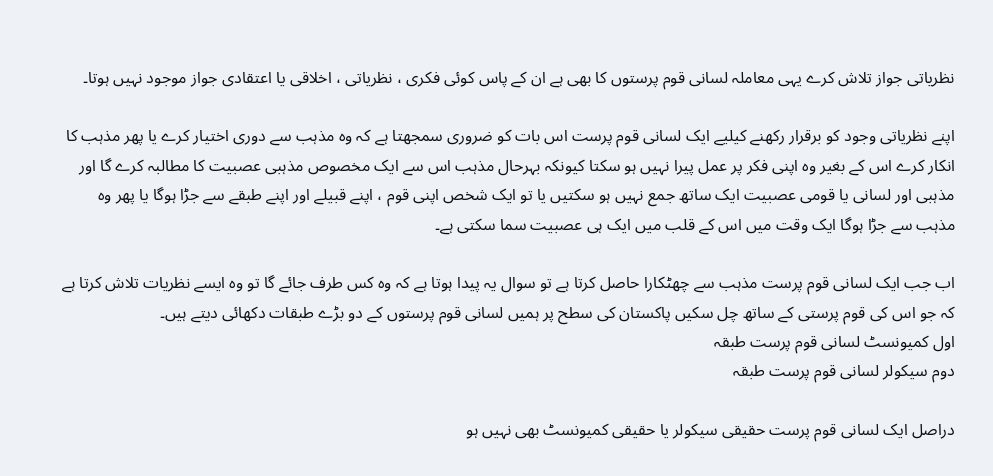نظریاتی جواز تلاش کرے یہی معاملہ لسانی قوم پرستوں کا بھی ہے ان کے پاس کوئی فکری ، نظریاتی ، اخلاقی یا اعتقادی جواز موجود نہیں ہوتا۔

اپنے نظریاتی وجود کو برقرار رکھنے کیلیے ایک لسانی قوم پرست اس بات کو ضروری سمجھتا ہے کہ وہ مذہب سے دوری اختیار کرے یا پھر مذہب کا انکار کرے اس کے بغیر وہ اپنی فکر پر عمل پیرا نہیں ہو سکتا کیونکہ بہرحال مذہب اس سے ایک مخصوص مذہبی عصبیت کا مطالبہ کرے گا اور مذہبی اور لسانی یا قومی عصبیت ایک ساتھ جمع نہیں ہو سکتیں یا تو ایک شخص اپنی قوم ، اپنے قبیلے اور اپنے طبقے سے جڑا ہوگا یا پھر وہ مذہب سے جڑا ہوگا ایک وقت میں اس کے قلب میں ایک ہی عصبیت سما سکتی ہے۔

اب جب ایک لسانی قوم پرست مذہب سے چھٹکارا حاصل کرتا ہے تو سوال یہ پیدا ہوتا ہے کہ وہ کس طرف جائے گا تو وہ ایسے نظریات تلاش کرتا ہے کہ جو اس کی قوم پرستی کے ساتھ چل سکیں پاکستان کی سطح پر ہمیں لسانی قوم پرستوں کے دو بڑے طبقات دکھائی دیتے ہیں۔
اول کمیونسٹ لسانی قوم پرست طبقہ
دوم سیکولر لسانی قوم پرست طبقہ

دراصل ایک لسانی قوم پرست حقیقی سیکولر یا حقیقی کمیونسٹ بھی نہیں ہو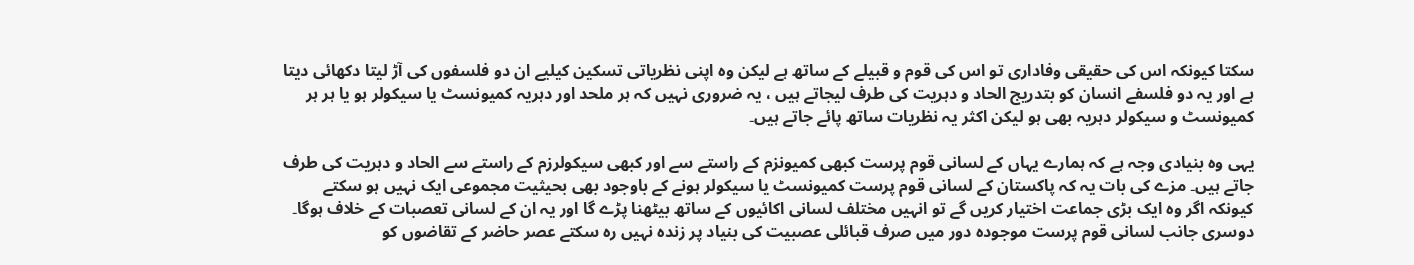سکتا کیونکہ اس کی حقیقی وفاداری تو اس کی قوم و قبیلے کے ساتھ ہے لیکن وہ اپنی نظریاتی تسکین کیلیے ان دو فلسفوں کی آڑ لیتا دکھائی دیتا ہے اور یہ دو فلسفے انسان کو بتدریج الحاد و دہریت کی طرف لیجاتے ہیں ، یہ ضروری نہیں کہ ہر ملحد اور دہریہ کمیونسٹ یا سیکولر ہو یا ہر ہر کمیونسٹ و سیکولر دہریہ بھی ہو لیکن اکثر یہ نظریات ساتھ پائے جاتے ہیں۔

یہی وہ بنیادی وجہ ہے کہ ہمارے یہاں کے لسانی قوم پرست کبھی کمیونزم کے راستے سے اور کبھی سیکولرزم کے راستے سے الحاد و دہریت کی طرف جاتے ہیں۔ مزے کی بات یہ کہ پاکستان کے لسانی قوم پرست کمیونسٹ یا سیکولر ہونے کے باوجود بھی بحیثیت مجموعی ایک نہیں ہو سکتے کیونکہ اگر وہ ایک بڑی جماعت اختیار کریں گے تو انہیں مختلف لسانی اکائیوں کے ساتھ بیٹھنا پڑے گا اور یہ ان کے لسانی تعصبات کے خلاف ہوگا۔ دوسری جانب لسانی قوم پرست موجودہ دور میں صرف قبائلی عصبیت کی بنیاد پر زندہ نہیں رہ سکتے عصر حاضر کے تقاضوں کو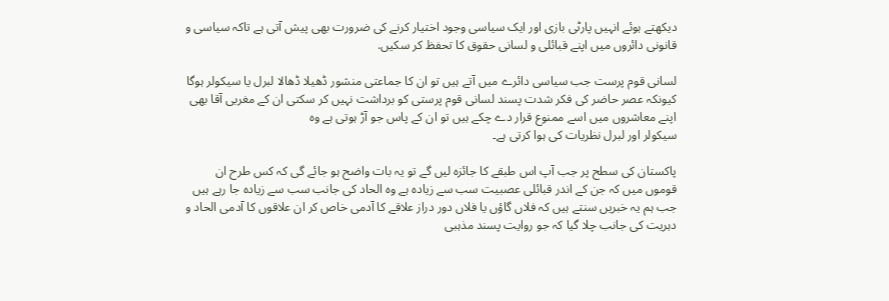دیکھتے ہوئے انہیں پارٹی بازی اور ایک سیاسی وجود اختیار کرنے کی ضرورت بھی پیش آتی ہے تاکہ سیاسی و قانونی دائروں میں اپنے قبائلی و لسانی حقوق کا تحفظ کر سکیں.

لسانی قوم پرست جب سیاسی دائرے میں آتے ہیں تو ان کا جماعتی منشور ڈھیلا ڈھالا لبرل یا سیکولر ہوگا کیونکہ عصر حاضر کی فکر شدت پسند لسانی قوم پرستی کو برداشت نہیں کر سکتی ان کے مغربی آقا بھی اپنے معاشروں میں اسے ممنوع قرار دے چکے ہیں تو ان کے پاس جو آڑ ہوتی ہے وہ
سیکولر اور لبرل نظریات کی ہوا کرتی ہے۔

پاکستان کی سطح پر جب آپ اس طبقے کا جائزہ لیں گے تو یہ بات واضح ہو جائے گی کہ کس طرح ان قوموں میں کہ جن کے اندر قبائلی عصبیت سب سے زیادہ ہے وہ الحاد کی جانب سب سے زیادہ جا رہے ہیں جب ہم یہ خبریں سنتے ہیں کہ فلاں گاؤں یا فلاں دور دراز علاقے کا آدمی خاص کر ان علاقوں کا آدمی الحاد و دہریت کی جانب چلا گیا کہ جو روایت پسند مذہبی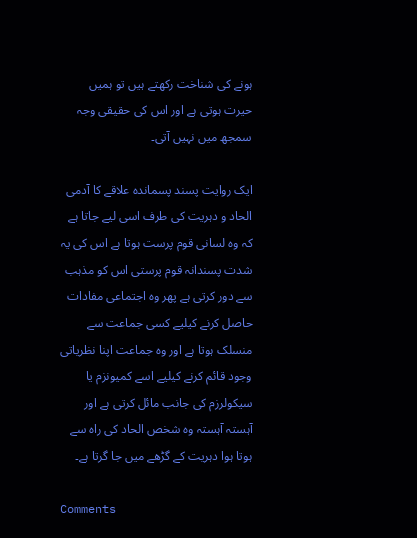ہونے کی شناخت رکھتے ہیں تو ہمیں حیرت ہوتی ہے اور اس کی حقیقی وجہ سمجھ میں نہیں آتی۔

ایک روایت پسند پسماندہ علاقے کا آدمی الحاد و دہریت کی طرف اسی لیے جاتا ہے کہ وہ لسانی قوم پرست ہوتا ہے اس کی یہ شدت پسندانہ قوم پرستی اس کو مذہب سے دور کرتی ہے پھر وہ اجتماعی مفادات حاصل کرنے کیلیے کسی جماعت سے منسلک ہوتا ہے اور وہ جماعت اپنا نظریاتی وجود قائم کرنے کیلیے اسے کمیونزم یا سیکولرزم کی جانب مائل کرتی ہے اور آہستہ آہستہ وہ شخص الحاد کی راہ سے ہوتا ہوا دہریت کے گڑھے میں جا گرتا ہے۔

Comments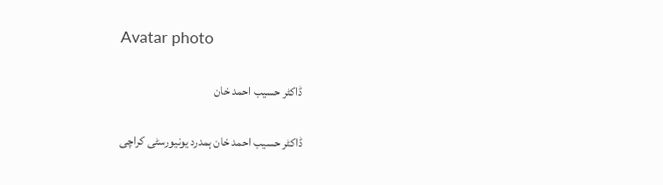Avatar photo

ڈاکٹر حسیب احمد خان

ڈاکٹر حسیب احمد خان ہمدرد یونیورسٹی کراچی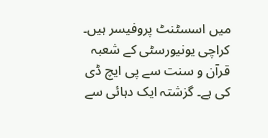میں اسسٹنٹ پروفیسر ہیں۔ کراچی یونیورسٹی کے شعبہ قرآن و سنت سے پی ایچ ڈی کی ہے۔ گزشتہ ایک دہائی سے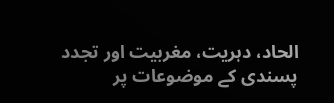الحاد، دہریت، مغربیت اور تجدد پسندی کے موضوعات پر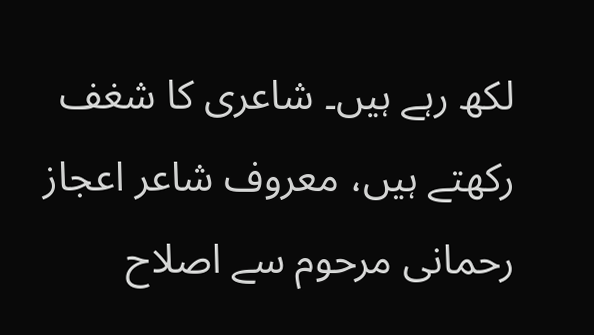لکھ رہے ہیں۔ شاعری کا شغف رکھتے ہیں، معروف شاعر اعجاز رحمانی مرحوم سے اصلاح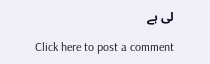لی ہے

Click here to post a comment